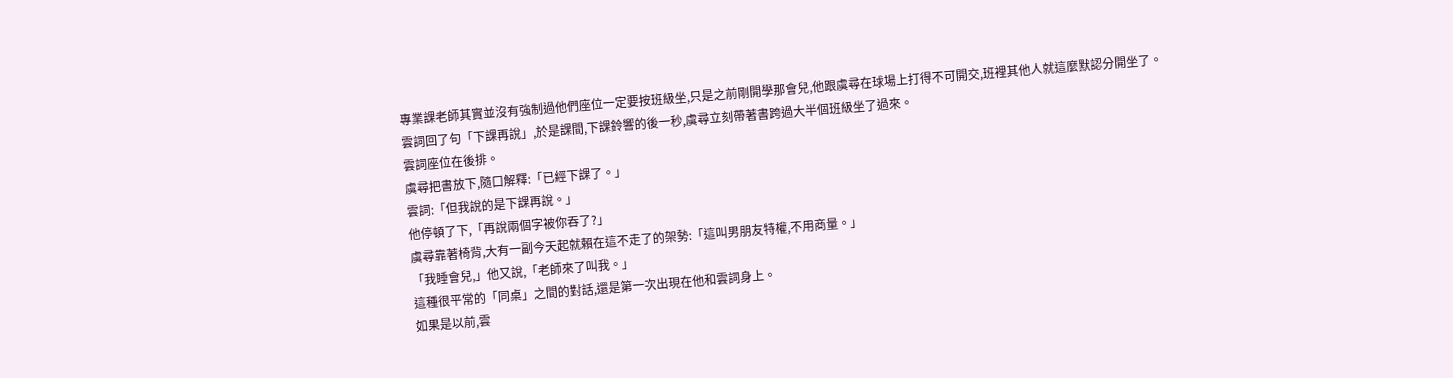專業課老師其實並沒有強制過他們座位一定要按班級坐,只是之前剛開學那會兒,他跟虞尋在球場上打得不可開交,班裡其他人就這麼默認分開坐了。
雲詞回了句「下課再說」,於是課間,下課鈴響的後一秒,虞尋立刻帶著書跨過大半個班級坐了過來。
雲詞座位在後排。
虞尋把書放下,隨口解釋:「已經下課了。」
雲詞:「但我說的是下課再說。」
他停頓了下,「再說兩個字被你吞了?」
虞尋靠著椅背,大有一副今天起就賴在這不走了的架勢:「這叫男朋友特權,不用商量。」
「我睡會兒,」他又說,「老師來了叫我。」
這種很平常的「同桌」之間的對話,還是第一次出現在他和雲詞身上。
如果是以前,雲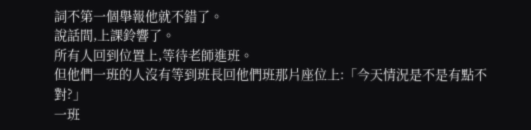詞不第一個舉報他就不錯了。
說話間,上課鈴響了。
所有人回到位置上,等待老師進班。
但他們一班的人沒有等到班長回他們班那片座位上:「今天情況是不是有點不對?」
一班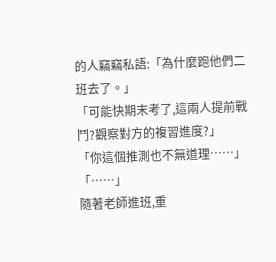的人竊竊私語:「為什麼跑他們二班去了。」
「可能快期末考了,這兩人提前戰鬥?觀察對方的複習進度?」
「你這個推測也不無道理……」
「……」
隨著老師進班,重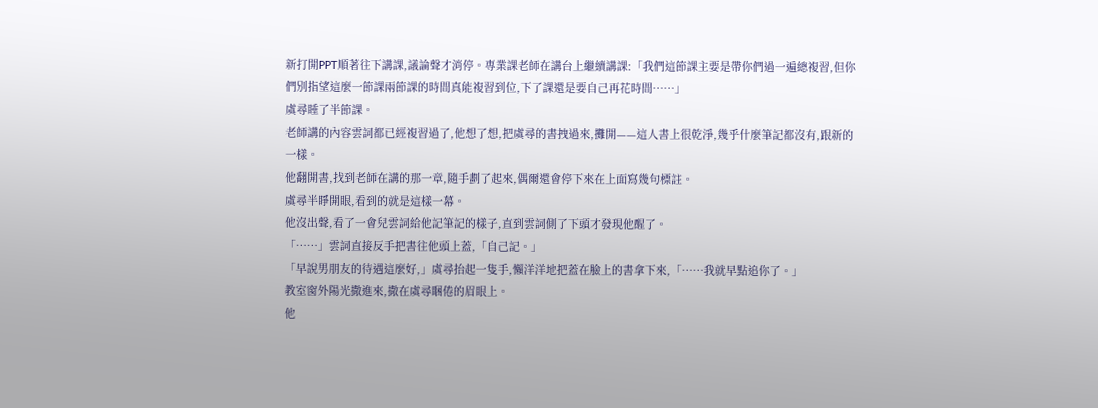新打開PPT順著往下講課,議論聲才消停。專業課老師在講台上繼續講課:「我們這節課主要是帶你們過一遍總複習,但你們別指望這麼一節課兩節課的時間真能複習到位,下了課還是要自己再花時間……」
虞尋睡了半節課。
老師講的內容雲詞都已經複習過了,他想了想,把虞尋的書拽過來,攤開——這人書上很乾淨,幾乎什麼筆記都沒有,跟新的一樣。
他翻開書,找到老師在講的那一章,隨手劃了起來,偶爾還會停下來在上面寫幾句標註。
虞尋半睜開眼,看到的就是這樣一幕。
他沒出聲,看了一會兒雲詞給他記筆記的樣子,直到雲詞側了下頭才發現他醒了。
「……」雲詞直接反手把書往他頭上蓋,「自己記。」
「早說男朋友的待遇這麼好,」虞尋抬起一隻手,懶洋洋地把蓋在臉上的書拿下來,「……我就早點追你了。」
教室窗外陽光撒進來,撒在虞尋睏倦的眉眼上。
他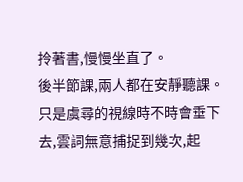拎著書,慢慢坐直了。
後半節課,兩人都在安靜聽課。
只是虞尋的視線時不時會垂下去,雲詞無意捕捉到幾次,起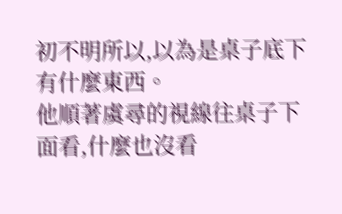初不明所以,以為是桌子底下有什麼東西。
他順著虞尋的視線往桌子下面看,什麼也沒看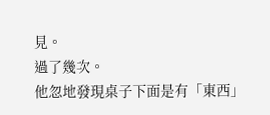見。
過了幾次。
他忽地發現桌子下面是有「東西」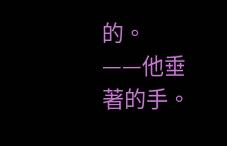的。
——他垂著的手。